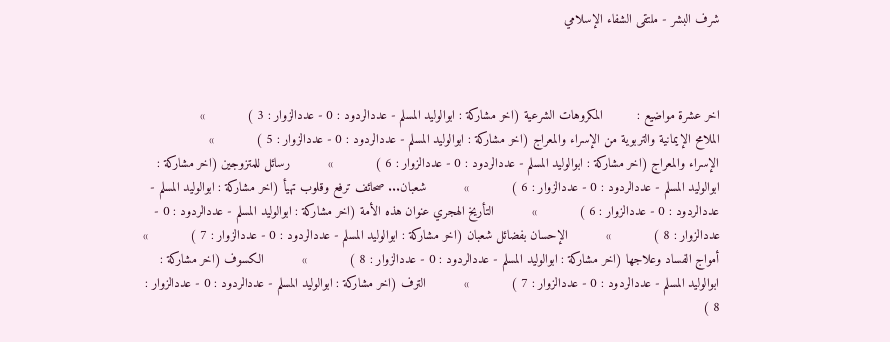شرف البشر - ملتقى الشفاء الإسلامي



اخر عشرة مواضيع :         المكروهات الشرعية (اخر مشاركة : ابوالوليد المسلم - عددالردود : 0 - عددالزوار : 3 )           »          الملامح الإيمانية والتربوية من الإسراء والمعراج (اخر مشاركة : ابوالوليد المسلم - عددالردود : 0 - عددالزوار : 5 )           »          الإسراء والمعراج (اخر مشاركة : ابوالوليد المسلم - عددالردود : 0 - عددالزوار : 6 )           »          رسائل للمتزوجين (اخر مشاركة : ابوالوليد المسلم - عددالردود : 0 - عددالزوار : 6 )           »          شعبان... صحائف ترفع وقلوب تهيأ (اخر مشاركة : ابوالوليد المسلم - عددالردود : 0 - عددالزوار : 6 )           »          التأريخ الهجري عنوان هذه الأمة (اخر مشاركة : ابوالوليد المسلم - عددالردود : 0 - عددالزوار : 8 )           »          الإحسان بفضائل شعبان (اخر مشاركة : ابوالوليد المسلم - عددالردود : 0 - عددالزوار : 7 )           »          أمواج الفساد وعلاجها (اخر مشاركة : ابوالوليد المسلم - عددالردود : 0 - عددالزوار : 8 )           »          الكسوف (اخر مشاركة : ابوالوليد المسلم - عددالردود : 0 - عددالزوار : 7 )           »          الترف (اخر مشاركة : ابوالوليد المسلم - عددالردود : 0 - عددالزوار : 8 )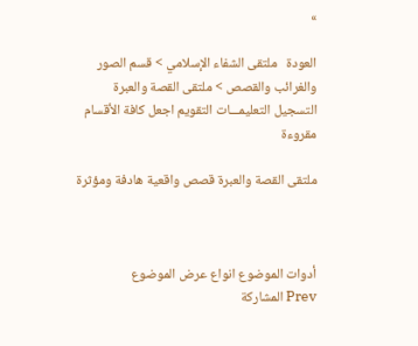»

العودة   ملتقى الشفاء الإسلامي > قسم الصور والغرائب والقصص > ملتقى القصة والعبرة
التسجيل التعليمـــات التقويم اجعل كافة الأقسام مقروءة

ملتقى القصة والعبرة قصص واقعية هادفة ومؤثرة



أدوات الموضوع انواع عرض الموضوع
Prev المشاركة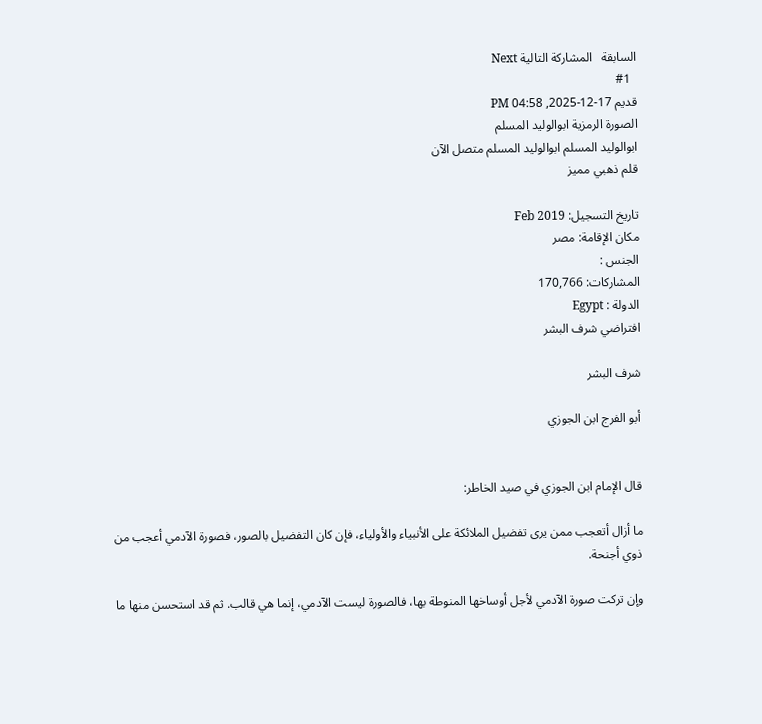السابقة   المشاركة التالية Next
  #1
قديم 17-12-2025, 04:58 PM
الصورة الرمزية ابوالوليد المسلم
ابوالوليد المسلم ابوالوليد المسلم متصل الآن
قلم ذهبي مميز

تاريخ التسجيل: Feb 2019
مكان الإقامة: مصر
الجنس :
المشاركات: 170,766
الدولة : Egypt
افتراضي شرف البشر

شرف البشر

أبو الفرج ابن الجوزي


قال الإمام ابن الجوزي في صيد الخاطر:

ما أزال أتعجب ممن يرى تفضيل الملائكة على الأنبياء والأولياء، فإن كان التفضيل بالصور، فصورة الآدمي أعجب من ذوي أجنحة.

وإن تركت صورة الآدمي لأجل أوساخها المنوطة بها، فالصورة ليست الآدمي، إنما هي قالب. ثم قد استحسن منها ما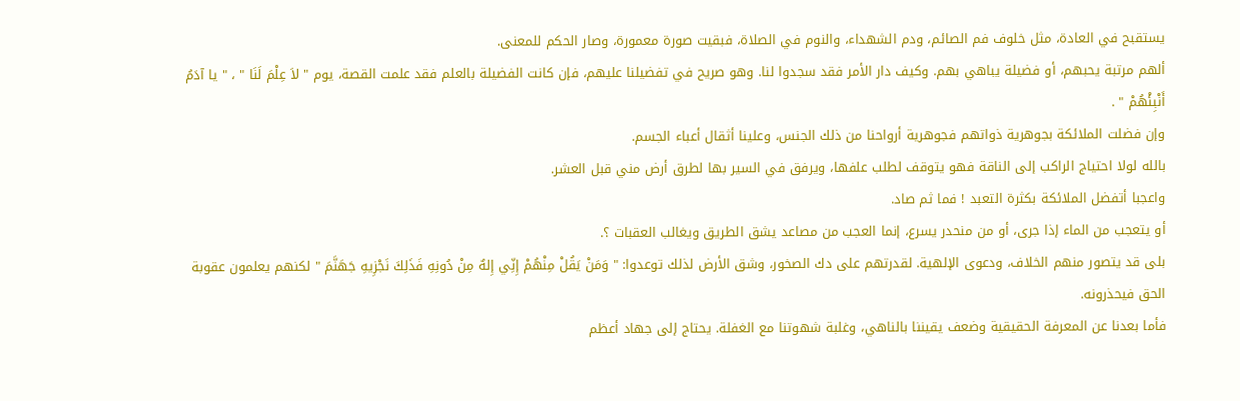يستقبح في العادة، مثل خلوف فم الصائم، ودم الشهداء، والنوم في الصلاة، فبقيت صورة معمورة، وصار الحكم للمعنى.
ألهم مرتبة يحبهم، أو فضيلة يباهي بهم. وكيف دار الأمر فقد سجدوا لنا. وهو صريح في تفضيلنا عليهم، فإن كانت الفضيلة بالعلم فقد علمت القصة، يوم " لاَ عِلْمَ لَنَا " ، " يا آدَمُ أَنْبِئْهُمْ " .
وإن فضلت الملائكة بجوهرية ذواتهم فجوهرية أرواحنا من ذلك الجنس، وعلينا أثقال أعباء الجسم.
بالله لولا احتياج الراكب إلى الناقة فهو يتوقف لطلب علفها، ويرفق في السير بها لطرق أرض مني قبل العشر.
واعجبا أتفضل الملائكة بكثرة التعبد ! فما ثم صاد.
أو يتعجب من الماء إذا جرى، أو من منحدر يسرع، إنما العجب من مصاعد يشق الطريق ويغالب العقبات ؟.
بلى قد يتصور منهم الخلاف، ودعوى الإلهية. لقدرتهم على دك الصخور، وشق الأرض لذلك توعدوا: " وَمَنْ يَقُلْ مِنْهُمْ إِنِّي إِلهٌ مِنْ دُونِهِ فَذَلِكَ نَجْزِيهِ جَهَنَّمَ " لكنهم يعلمون عقوبة الحق فيحذرونه.
فأما بعدنا عن المعرفة الحقيقية وضعف يقيننا بالناهي، وغلبة شهوتنا مع الغفلة. يحتاج إلى جهاد أعظم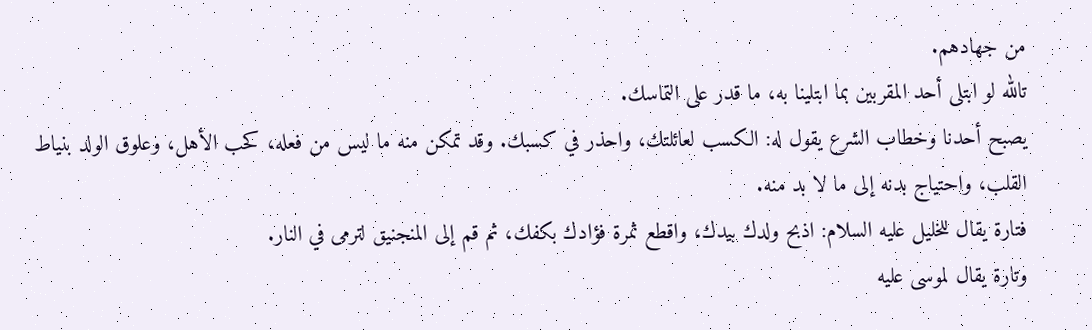من جهادهم.
تالله لو ابتلى أحد المقربين بما ابتلينا به، ما قدر على التماسك.
يصبح أحدنا وخطاب الشرع يقول له: الكسب لعائلتك، واحذر في كسبك. وقد تمكن منه ما ليس من فعله، كحب الأهل، وعلوق الولد بنياط القلب، واحتياج بدنه إلى ما لا بد منه.
فتارة يقال للخليل عليه السلام: اذبح ولدك بيدك، واقطع ثمرة فؤادك بكفك، ثم قم إلى المنجنيق لترمى في النار.
وتارة يقال لموسى عليه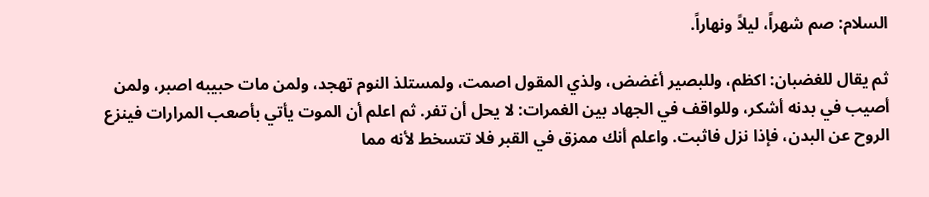السلام: صم شهراً، ليلاً ونهاراً.

ثم يقال للغضبان: اكظم، وللبصير أغضض، ولذي المقول اصمت، ولمستلذ النوم تهجد، ولمن مات حبيبه اصبر، ولمن أصيب في بدنه أشكر، وللواقف في الجهاد بين الغمرات: لا يحل أن تفر. ثم اعلم أن الموت يأتي بأصعب المرارات فينزع الروح عن البدن، فإذا نزل فاثبت. واعلم أنك ممزق في القبر فلا تتسخط لأنه مما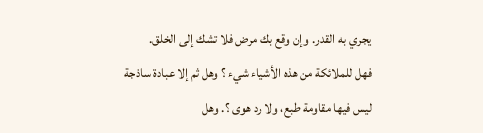يجري به القدر. وإن وقع بك مرض فلا تشك إلى الخلق.
فهل للملائكة من هذه الأشياء شيء ؟ وهل ثم إلا عبادة ساذجة ليس فيها مقاومة طبع، ولا رد هوى ؟. وهل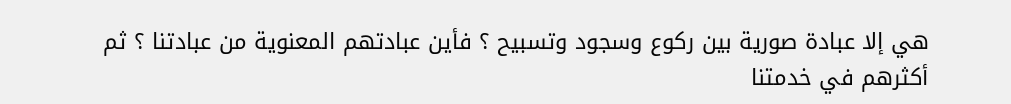هي إلا عبادة صورية بين ركوع وسجود وتسبيح ؟ فأين عبادتهم المعنوية من عبادتنا ؟ ثم أكثرهم في خدمتنا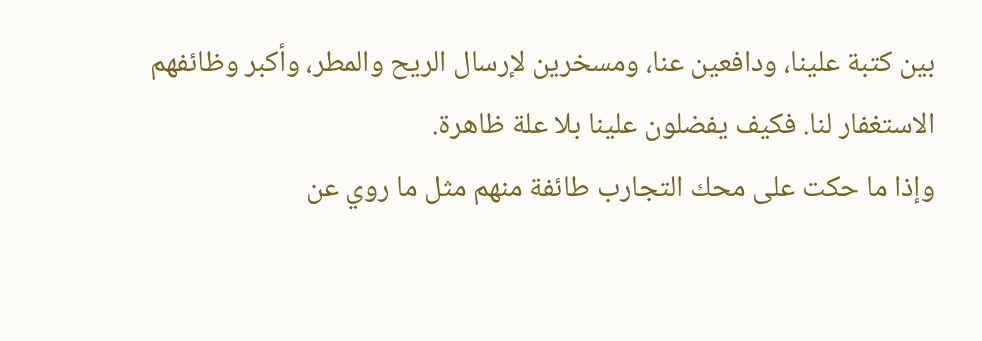بين كتبة علينا، ودافعين عنا، ومسخرين لإرسال الريح والمطر، وأكبر وظائفهم الاستغفار لنا. فكيف يفضلون علينا بلا علة ظاهرة.
وإذا ما حكت على محك التجارب طائفة منهم مثل ما روي عن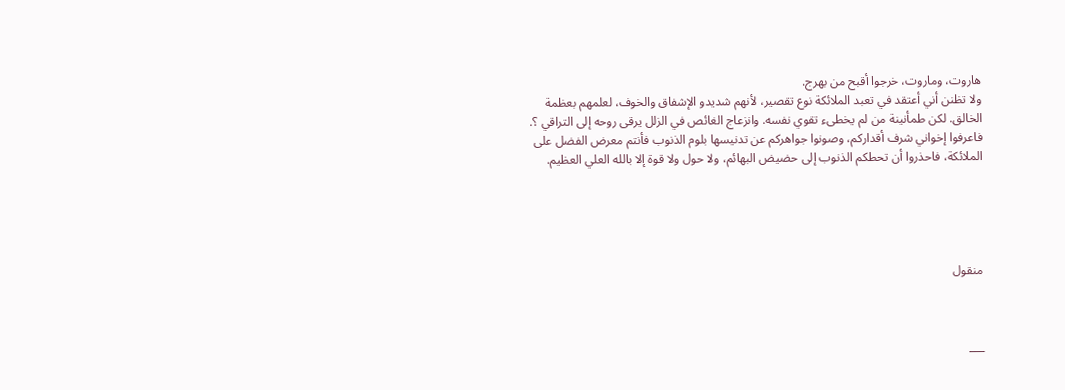هاروت، وماروت، خرجوا أقبح من بهرج.
ولا تظنن أني أعتقد في تعبد الملائكة نوع تقصير، لأنهم شديدو الإشفاق والخوف، لعلمهم بعظمة الخالق. لكن طمأنينة من لم يخطىء تقوي نفسه. وانزعاج الغائص في الزلل يرقى روحه إلى التراقي ؟.
فاعرفوا إخواني شرف أقداركم، وصونوا جواهركم عن تدنيسها بلوم الذنوب فأنتم معرض الفضل على الملائكة، فاحذروا أن تحطكم الذنوب إلى حضيض البهائم، ولا حول ولا قوة إلا بالله العلي العظيم.





منقول



___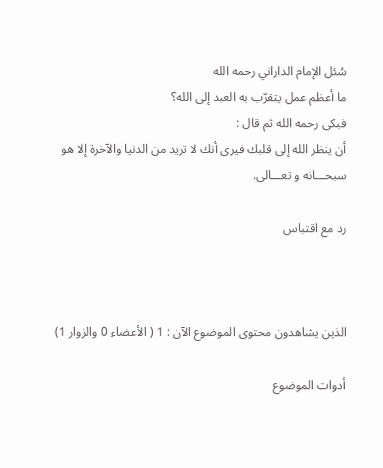سُئل الإمام الداراني رحمه الله
ما أعظم عمل يتقرّب به العبد إلى الله؟
فبكى رحمه الله ثم قال :
أن ينظر الله إلى قلبك فيرى أنك لا تريد من الدنيا والآخرة إلا هو
سبحـــانه و تعـــالى.

رد مع اقتباس



الذين يشاهدون محتوى الموضوع الآن : 1 ( الأعضاء 0 والزوار 1)

أدوات الموضوع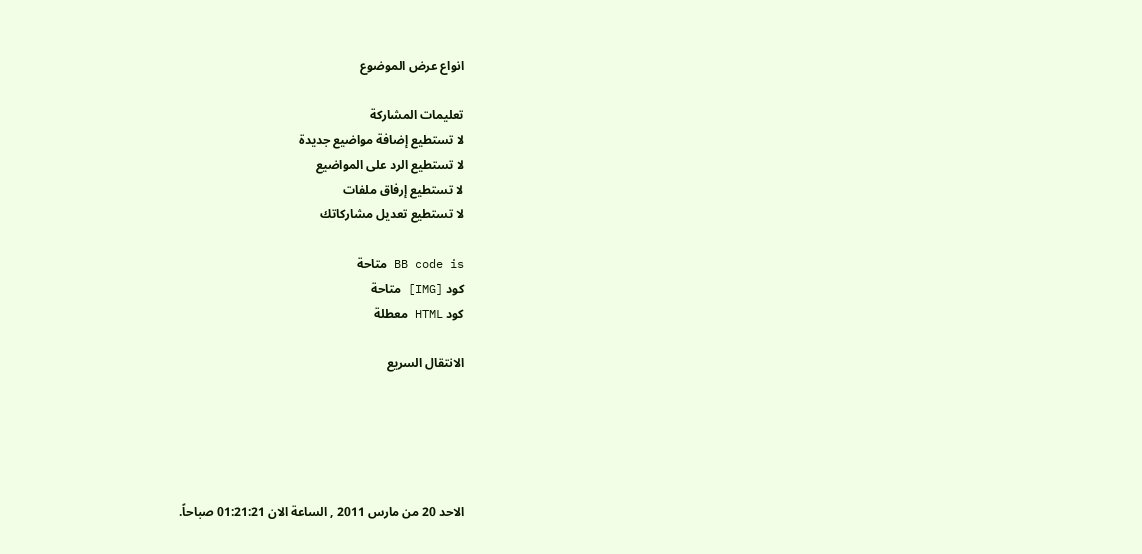انواع عرض الموضوع

تعليمات المشاركة
لا تستطيع إضافة مواضيع جديدة
لا تستطيع الرد على المواضيع
لا تستطيع إرفاق ملفات
لا تستطيع تعديل مشاركاتك

BB code is متاحة
كود [IMG] متاحة
كود HTML معطلة

الانتقال السريع





الاحد 20 من مارس 2011 , الساعة الان 01:21:21 صباحاً.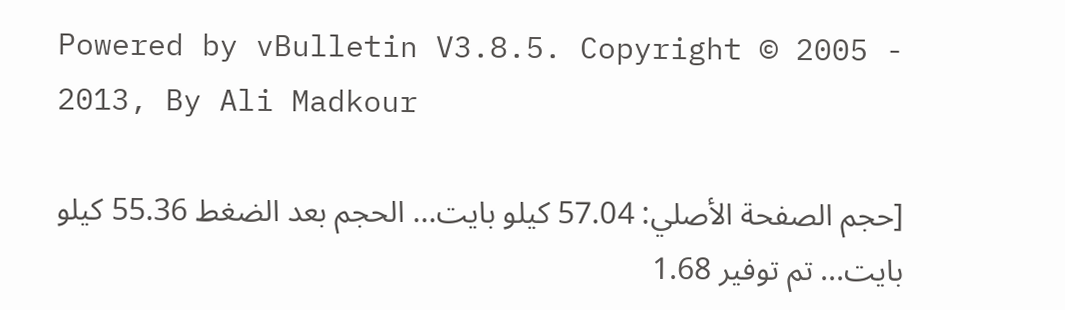Powered by vBulletin V3.8.5. Copyright © 2005 - 2013, By Ali Madkour

[حجم الصفحة الأصلي: 57.04 كيلو بايت... الحجم بعد الضغط 55.36 كيلو بايت... تم توفير 1.68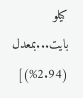كيلو بايت...بمعدل (2.94%)]